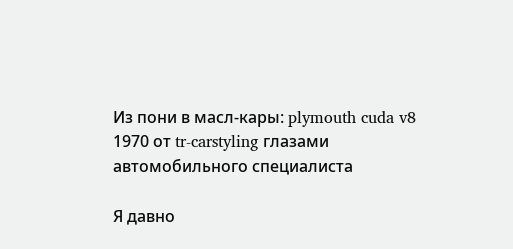Из пони в масл-кары: plymouth cuda v8 1970 от tr-carstyling глазами автомобильного специалиста

Я давно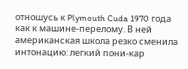отношусь к Plymouth Cuda 1970 года как к машине-перелому. В ней американская школа резко сменила интонацию: легкий пони-кар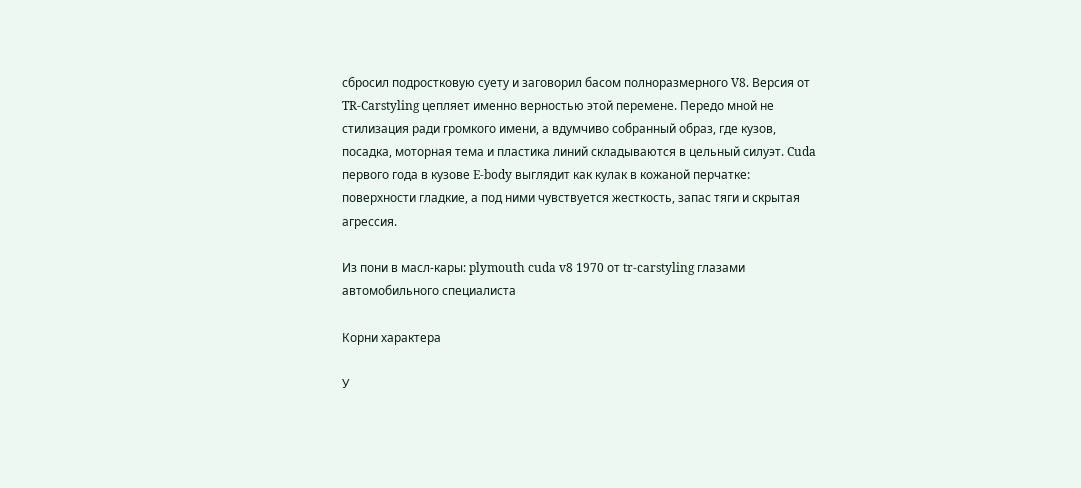сбросил подростковую суету и заговорил басом полноразмерного V8. Версия от TR-Carstyling цепляет именно верностью этой перемене. Передо мной не стилизация ради громкого имени, а вдумчиво собранный образ, где кузов, посадка, моторная тема и пластика линий складываются в цельный силуэт. Cuda первого года в кузове E-body выглядит как кулак в кожаной перчатке: поверхности гладкие, а под ними чувствуется жесткость, запас тяги и скрытая агрессия.

Из пони в масл-кары: plymouth cuda v8 1970 от tr-carstyling глазами автомобильного специалиста

Корни характера

У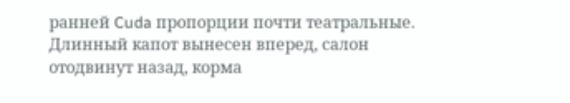ранней Cuda пропорции почти театральные. Длинный капот вынесен вперед, салон отодвинут назад, корма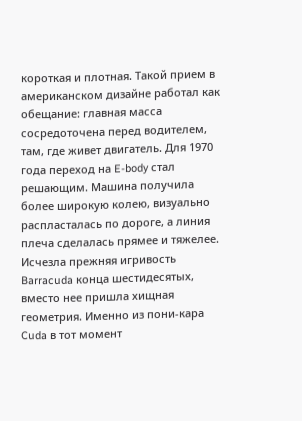короткая и плотная. Такой прием в американском дизайне работал как обещание: главная масса сосредоточена перед водителем, там, где живет двигатель. Для 1970 года переход на E-body стал решающим. Машина получила более широкую колею, визуально распласталась по дороге, а линия плеча сделалась прямее и тяжелее. Исчезла прежняя игривость Barracuda конца шестидесятых, вместо нее пришла хищная геометрия. Именно из пони-кара Cuda в тот момент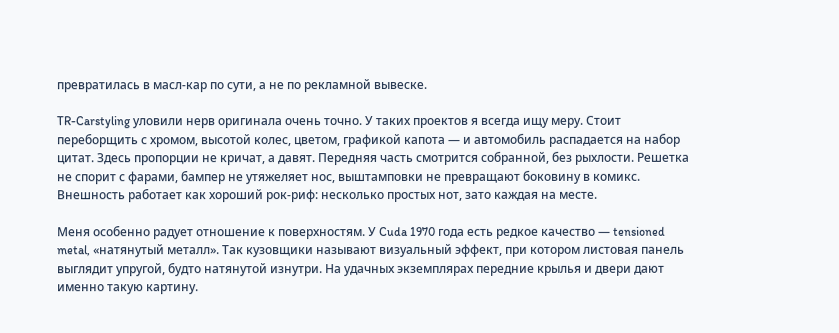превратилась в масл-кар по сути, а не по рекламной вывеске.

TR-Carstyling уловили нерв оригинала очень точно. У таких проектов я всегда ищу меру. Стоит переборщить с хромом, высотой колес, цветом, графикой капота — и автомобиль распадается на набор цитат. Здесь пропорции не кричат, а давят. Передняя часть смотрится собранной, без рыхлости. Решетка не спорит с фарами, бампер не утяжеляет нос, выштамповки не превращают боковину в комикс. Внешность работает как хороший рок-риф: несколько простых нот, зато каждая на месте.

Меня особенно радует отношение к поверхностям. У Cuda 1970 года есть редкое качество — tensioned metal, «натянутый металл». Так кузовщики называют визуальный эффект, при котором листовая панель выглядит упругой, будто натянутой изнутри. На удачных экземплярах передние крылья и двери дают именно такую картину.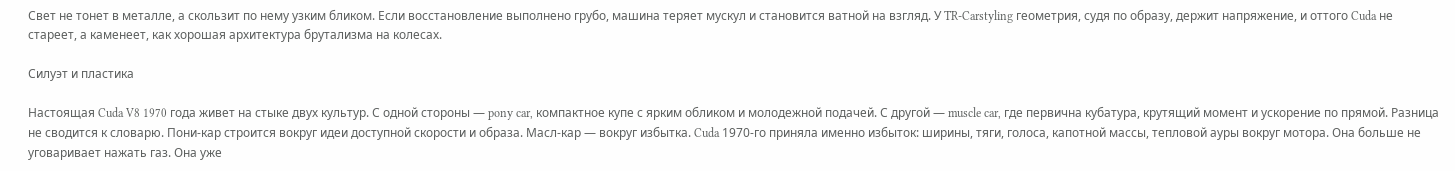Свет не тонет в металле, а скользит по нему узким бликом. Если восстановление выполнено грубо, машина теряет мускул и становится ватной на взгляд. У TR-Carstyling геометрия, судя по образу, держит напряжение, и оттого Cuda не стареет, а каменеет, как хорошая архитектура брутализма на колесах.

Силуэт и пластика

Настоящая Cuda V8 1970 года живет на стыке двух культур. С одной стороны — pony car, компактное купе с ярким обликом и молодежной подачей. С другой — muscle car, где первична кубатура, крутящий момент и ускорение по прямой. Разница не сводится к словарю. Пони-кар строится вокруг идеи доступной скорости и образа. Масл-кар — вокруг избытка. Cuda 1970-го приняла именно избыток: ширины, тяги, голоса, капотной массы, тепловой ауры вокруг мотора. Она больше не уговаривает нажать газ. Она уже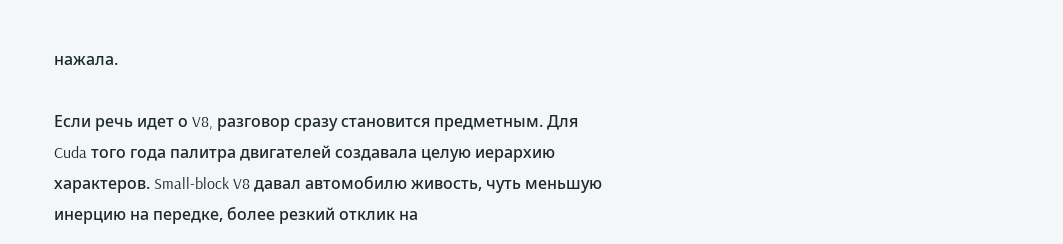нажала.

Если речь идет о V8, разговор сразу становится предметным. Для Cuda того года палитра двигателей создавала целую иерархию характеров. Small-block V8 давал автомобилю живость, чуть меньшую инерцию на передке, более резкий отклик на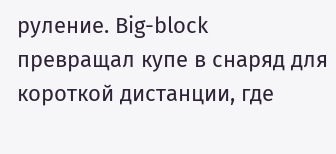руление. Big-block превращал купе в снаряд для короткой дистанции, где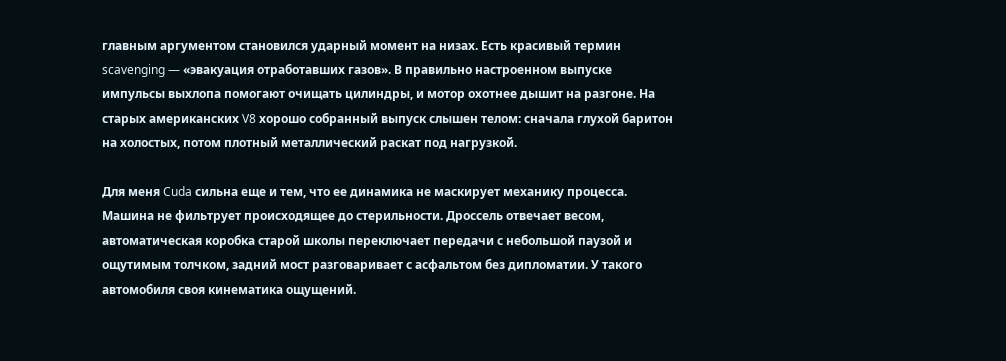главным аргументом становился ударный момент на низах. Есть красивый термин scavenging — «эвакуация отработавших газов». В правильно настроенном выпуске импульсы выхлопа помогают очищать цилиндры, и мотор охотнее дышит на разгоне. На старых американских V8 хорошо собранный выпуск слышен телом: сначала глухой баритон на холостых, потом плотный металлический раскат под нагрузкой.

Для меня Cuda сильна еще и тем, что ее динамика не маскирует механику процесса. Машина не фильтрует происходящее до стерильности. Дроссель отвечает весом, автоматическая коробка старой школы переключает передачи с небольшой паузой и ощутимым толчком, задний мост разговаривает с асфальтом без дипломатии. У такого автомобиля своя кинематика ощущений.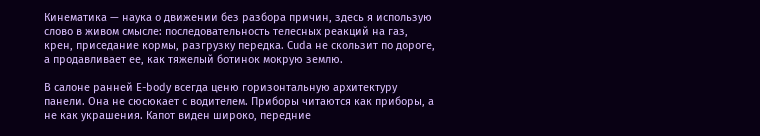Кинематика — наука о движении без разбора причин, здесь я использую слово в живом смысле: последовательность телесных реакций на газ, крен, приседание кормы, разгрузку передка. Cuda не скользит по дороге, а продавливает ее, как тяжелый ботинок мокрую землю.

В салоне ранней E-body всегда ценю горизонтальную архитектуру панели. Она не сюсюкает с водителем. Приборы читаются как приборы, а не как украшения. Капот виден широко, передние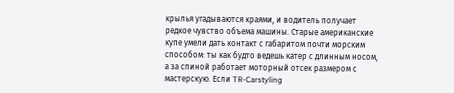крылья угадываются краями, и водитель получает редкое чувство объема машины. Старые американские купе умели дать контакт с габаритом почти морским способом: ты как будто ведешь катер с длинным носом, а за спиной работает моторный отсек размером с мастерскую. Если TR-Carstyling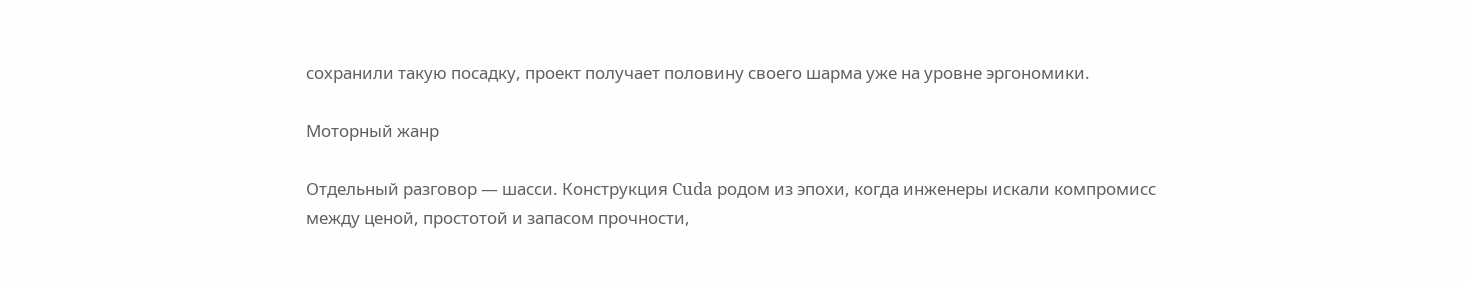сохранили такую посадку, проект получает половину своего шарма уже на уровне эргономики.

Моторный жанр

Отдельный разговор — шасси. Конструкция Cuda родом из эпохи, когда инженеры искали компромисс между ценой, простотой и запасом прочности,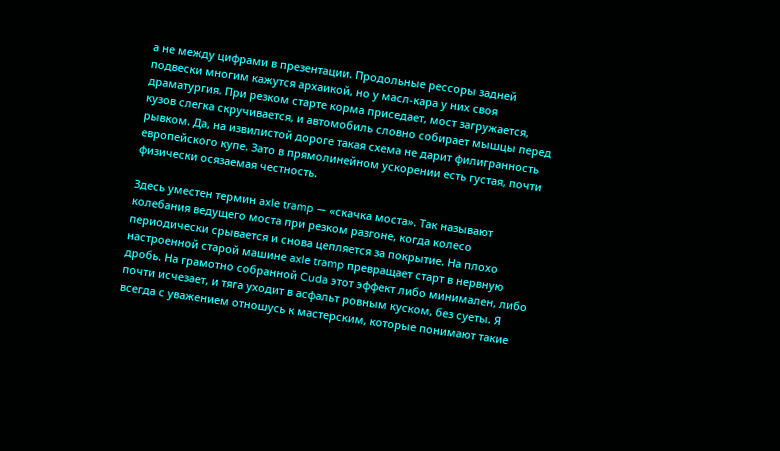а не между цифрами в презентации. Продольные рессоры задней подвески многим кажутся архаикой, но у масл-кара у них своя драматургия. При резком старте корма приседает, мост загружается, кузов слегка скручивается, и автомобиль словно собирает мышцы перед рывком. Да, на извилистой дороге такая схема не дарит филигранность европейского купе. Зато в прямолинейном ускорении есть густая, почти физически осязаемая честность.

Здесь уместен термин axle tramp — «скачка моста». Так называют колебания ведущего моста при резком разгоне, когда колесо периодически срывается и снова цепляется за покрытие. На плохо настроенной старой машине axle tramp превращает старт в нервную дробь. На грамотно собранной Cuda этот эффект либо минимален, либо почти исчезает, и тяга уходит в асфальт ровным куском, без суеты. Я всегда с уважением отношусь к мастерским, которые понимают такие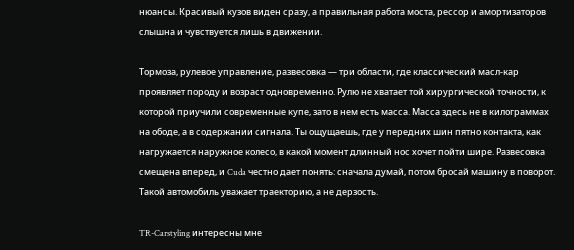нюансы. Красивый кузов виден сразу, а правильная работа моста, рессор и амортизаторов слышна и чувствуется лишь в движении.

Тормоза, рулевое управление, развесовка — три области, где классический масл-кар проявляет породу и возраст одновременно. Рулю не хватает той хирургической точности, к которой приучили современные купе, зато в нем есть масса. Масса здесь не в килограммах на ободе, а в содержании сигнала. Ты ощущаешь, где у передних шин пятно контакта, как нагружается наружное колесо, в какой момент длинный нос хочет пойти шире. Развесовка смещена вперед, и Cuda честно дает понять: сначала думай, потом бросай машину в поворот. Такой автомобиль уважает траекторию, а не дерзость.

TR-Carstyling интересны мне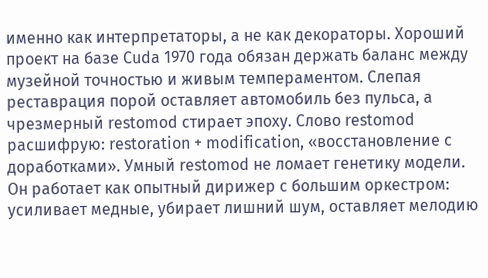именно как интерпретаторы, а не как декораторы. Хороший проект на базе Cuda 1970 года обязан держать баланс между музейной точностью и живым темпераментом. Слепая реставрация порой оставляет автомобиль без пульса, а чрезмерный restomod стирает эпоху. Слово restomod расшифрую: restoration + modification, «восстановление с доработками». Умный restomod не ломает генетику модели. Он работает как опытный дирижер с большим оркестром: усиливает медные, убирает лишний шум, оставляет мелодию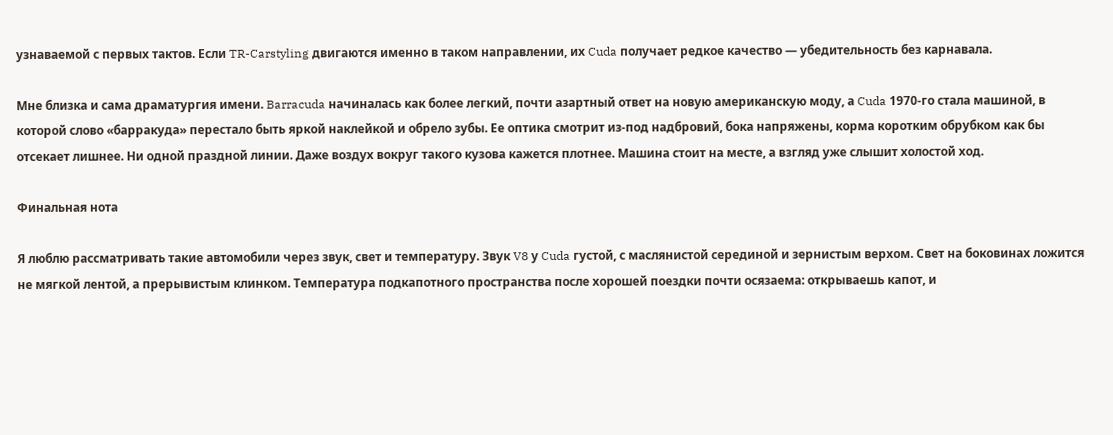узнаваемой с первых тактов. Если TR-Carstyling двигаются именно в таком направлении, их Cuda получает редкое качество — убедительность без карнавала.

Мне близка и сама драматургия имени. Barracuda начиналась как более легкий, почти азартный ответ на новую американскую моду, а Cuda 1970-го стала машиной, в которой слово «барракуда» перестало быть яркой наклейкой и обрело зубы. Ее оптика смотрит из-под надбровий, бока напряжены, корма коротким обрубком как бы отсекает лишнее. Ни одной праздной линии. Даже воздух вокруг такого кузова кажется плотнее. Машина стоит на месте, а взгляд уже слышит холостой ход.

Финальная нота

Я люблю рассматривать такие автомобили через звук, свет и температуру. Звук V8 у Cuda густой, с маслянистой серединой и зернистым верхом. Свет на боковинах ложится не мягкой лентой, а прерывистым клинком. Температура подкапотного пространства после хорошей поездки почти осязаема: открываешь капот, и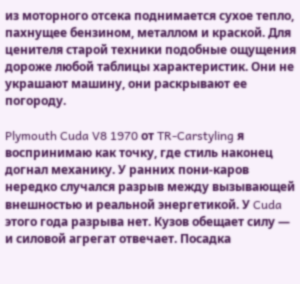из моторного отсека поднимается сухое тепло, пахнущее бензином, металлом и краской. Для ценителя старой техники подобные ощущения дороже любой таблицы характеристик. Они не украшают машину, они раскрывают ее погороду.

Plymouth Cuda V8 1970 от TR-Carstyling я воспринимаю как точку, где стиль наконец догнал механику. У ранних пони-каров нередко случался разрыв между вызывающей внешностью и реальной энергетикой. У Cuda этого года разрыва нет. Кузов обещает силу — и силовой агрегат отвечает. Посадка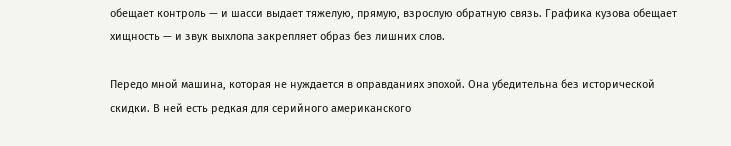обещает контроль — и шасси выдает тяжелую, прямую, взрослую обратную связь. Графика кузова обещает хищность — и звук выхлопа закрепляет образ без лишних слов.

Передо мной машина, которая не нуждается в оправданиях эпохой. Она убедительна без исторической скидки. В ней есть редкая для серийного американского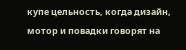купе цельность, когда дизайн, мотор и повадки говорят на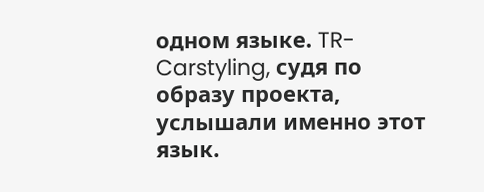одном языке. TR-Carstyling, судя по образу проекта, услышали именно этот язык.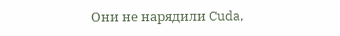Они не нарядили Cuda,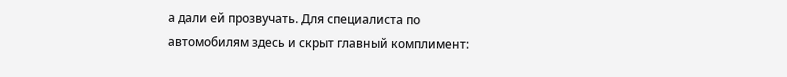а дали ей прозвучать. Для специалиста по автомобилям здесь и скрыт главный комплимент: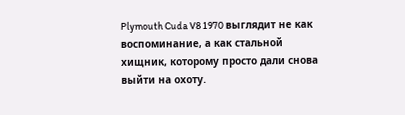Plymouth Cuda V8 1970 выглядит не как воспоминание, а как стальной хищник, которому просто дали снова выйти на охоту.